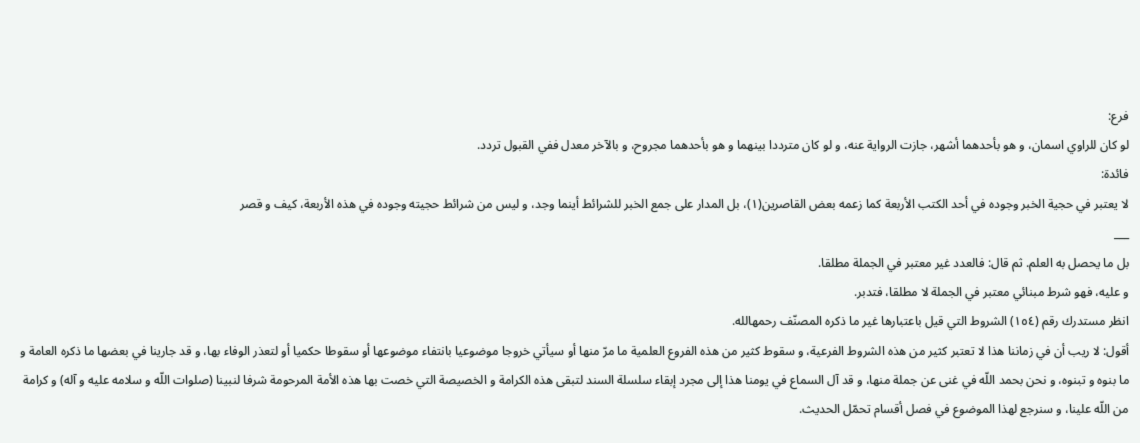فرع:
لو كان للراوي اسمان، و هو بأحدهما أشهر، جازت الرواية عنه، و لو كان مترددا بينهما و هو بأحدهما مجروح، و بالآخر معدل ففي القبول تردد.
فائدة:
لا يعتبر في حجية الخبر وجوده في أحد الكتب الأربعة كما زعمه بعض القاصرين(١)، بل المدار على جمع الخبر للشرائط أينما وجد، و ليس من شرائط حجيته وجوده في هذه الأربعة، كيف و قصر
___
بل ما يحصل به العلم. ثم قال: فالعدد غير معتبر في الجملة مطلقا.
و عليه، فهو شرط مبنائي معتبر في الجملة لا مطلقا، فتدبر.
انظر مستدرك رقم (١٥٤) الشروط التي قيل باعتبارها غير ما ذكره المصنّف رحمهالله.
أقول: لا ريب أن في زماننا هذا لا تعتبر كثير من هذه الشروط الفرعية، و سقوط كثير من هذه الفروع العلمية ما مرّ منها أو سيأتي خروجا موضوعيا بانتفاء موضوعها أو سقوطا حكميا أو لتعذر الوفاء بها، و قد جارينا في بعضها ما ذكره العامة و ما بنوه و تبنوه، و نحن بحمد اللّه في غنى عن جملة منها، و قد آل السماع في يومنا هذا إلى مجرد إبقاء سلسلة السند لتبقى هذه الكرامة و الخصيصة التي خصت بها هذه الأمة المرحومة شرفا لنبينا (صلوات اللّه و سلامه عليه و آله) و كرامة من اللّه علينا، و سنرجع لهذا الموضوع في فصل أقسام تحمّل الحديث.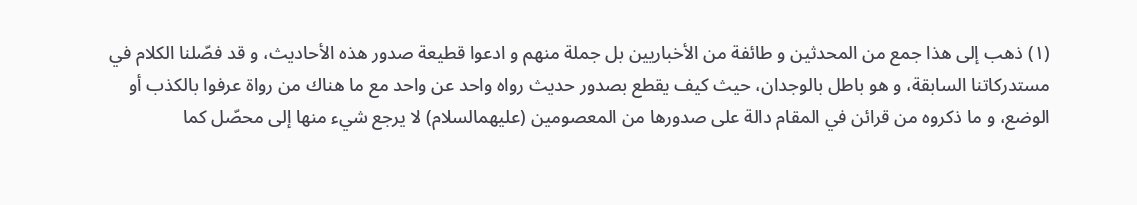(١) ذهب إلى هذا جمع من المحدثين و طائفة من الأخباريين بل جملة منهم و ادعوا قطيعة صدور هذه الأحاديث، و قد فصّلنا الكلام في مستدركاتنا السابقة، و هو باطل بالوجدان، حيث كيف يقطع بصدور حديث رواه واحد عن واحد مع ما هناك من رواة عرفوا بالكذب أو الوضع، و ما ذكروه من قرائن في المقام دالة على صدورها من المعصومين (عليهمالسلام) لا يرجع شيء منها إلى محصّل كما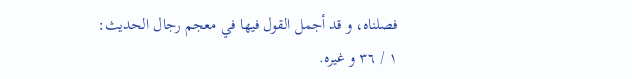فصلناه، و قد أجمل القول فيها في معجم رجال الحديث: ١ / ٣٦ و غيره.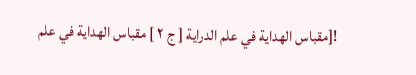![مقباس الهداية في علم الدراية [ ج ٢ ] مقباس الهداية في علم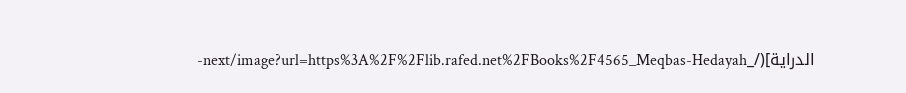الدراية](/_next/image?url=https%3A%2F%2Flib.rafed.net%2FBooks%2F4565_Meqbas-Hedayah-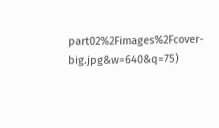part02%2Fimages%2Fcover-big.jpg&w=640&q=75)